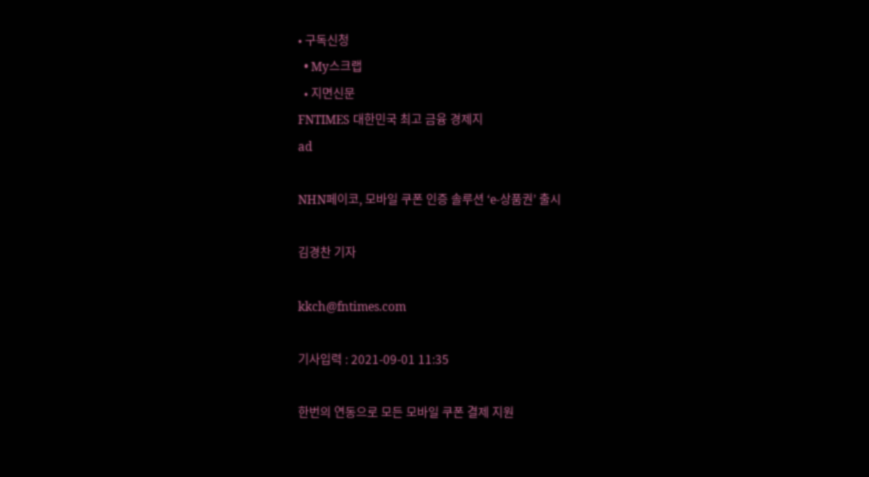• 구독신청
  • My스크랩
  • 지면신문
FNTIMES 대한민국 최고 금융 경제지
ad

NHN페이코, 모바일 쿠폰 인증 솔루션 ‘e-상품권’ 출시

김경찬 기자

kkch@fntimes.com

기사입력 : 2021-09-01 11:35

한번의 연동으로 모든 모바일 쿠폰 결제 지원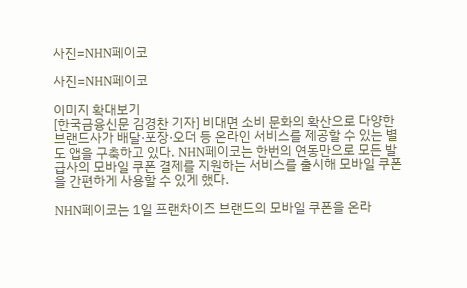사진=NHN페이코

사진=NHN페이코

이미지 확대보기
[한국금융신문 김경찬 기자] 비대면 소비 문화의 확산으로 다양한 브랜드사가 배달·포장·오더 등 온라인 서비스를 제공할 수 있는 별도 앱을 구축하고 있다. NHN페이코는 한번의 연동만으로 모든 발급사의 모바일 쿠폰 결제를 지원하는 서비스를 출시해 모바일 쿠폰을 간편하게 사용할 수 있게 했다.

NHN페이코는 1일 프랜차이즈 브랜드의 모바일 쿠폰을 온라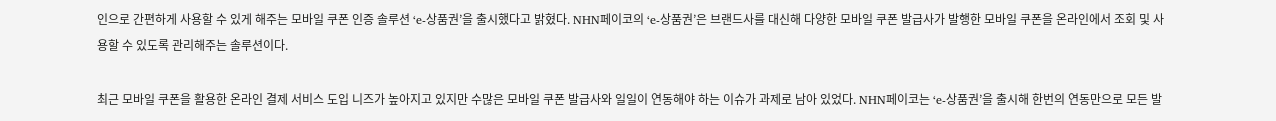인으로 간편하게 사용할 수 있게 해주는 모바일 쿠폰 인증 솔루션 ‘e-상품권’을 출시했다고 밝혔다. NHN페이코의 ‘e-상품권’은 브랜드사를 대신해 다양한 모바일 쿠폰 발급사가 발행한 모바일 쿠폰을 온라인에서 조회 및 사용할 수 있도록 관리해주는 솔루션이다.

최근 모바일 쿠폰을 활용한 온라인 결제 서비스 도입 니즈가 높아지고 있지만 수많은 모바일 쿠폰 발급사와 일일이 연동해야 하는 이슈가 과제로 남아 있었다. NHN페이코는 ‘e-상품권’을 출시해 한번의 연동만으로 모든 발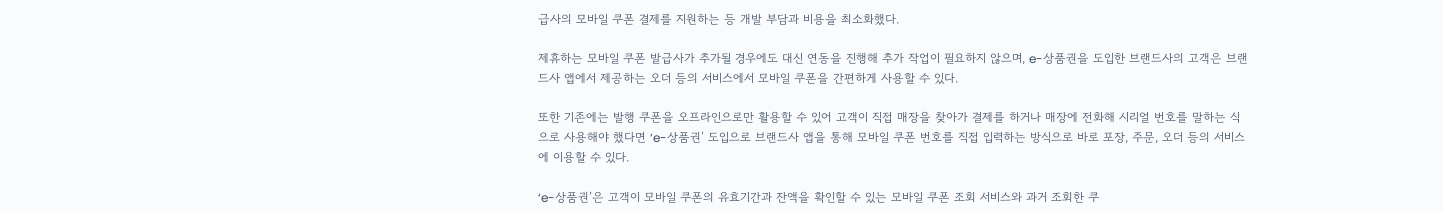급사의 모바일 쿠폰 결제를 지원하는 등 개발 부담과 비용을 최소화했다.

제휴하는 모바일 쿠폰 발급사가 추가될 경우에도 대신 연동을 진행해 추가 작업이 필요하지 않으며, e-상품권을 도입한 브랜드사의 고객은 브랜드사 앱에서 제공하는 오더 등의 서비스에서 모바일 쿠폰을 간편하게 사용할 수 있다.

또한 기존에는 발행 쿠폰을 오프라인으로만 활용할 수 있어 고객이 직접 매장을 찾아가 결제를 하거나 매장에 전화해 시리얼 번호를 말하는 식으로 사용해야 했다면 ‘e-상품권’ 도입으로 브랜드사 앱을 통해 모바일 쿠폰 번호를 직접 입력하는 방식으로 바로 포장, 주문, 오더 등의 서비스에 이용할 수 있다.

‘e-상품권’은 고객이 모바일 쿠폰의 유효기간과 잔액을 확인할 수 있는 모바일 쿠폰 조회 서비스와 과거 조회한 쿠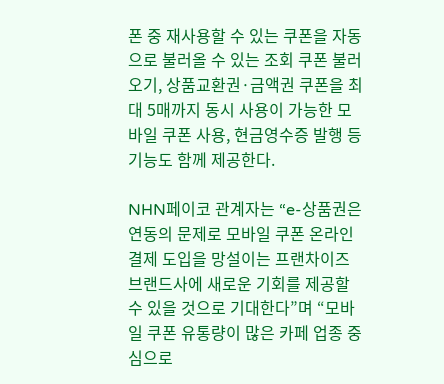폰 중 재사용할 수 있는 쿠폰을 자동으로 불러올 수 있는 조회 쿠폰 불러오기, 상품교환권·금액권 쿠폰을 최대 5매까지 동시 사용이 가능한 모바일 쿠폰 사용, 현금영수증 발행 등 기능도 함께 제공한다.

NHN페이코 관계자는 “e-상품권은 연동의 문제로 모바일 쿠폰 온라인 결제 도입을 망설이는 프랜차이즈 브랜드사에 새로운 기회를 제공할 수 있을 것으로 기대한다”며 “모바일 쿠폰 유통량이 많은 카페 업종 중심으로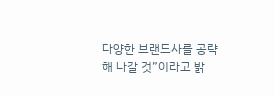다양한 브랜드사를 공략해 나갈 것”이라고 밝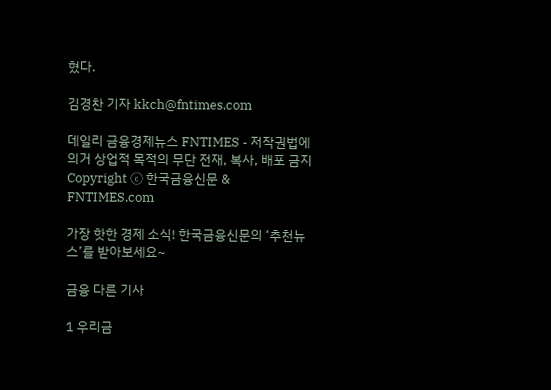혔다.

김경찬 기자 kkch@fntimes.com

데일리 금융경제뉴스 FNTIMES - 저작권법에 의거 상업적 목적의 무단 전재, 복사, 배포 금지
Copyright ⓒ 한국금융신문 & FNTIMES.com

가장 핫한 경제 소식! 한국금융신문의 ‘추천뉴스’를 받아보세요~

금융 다른 기사

1 우리금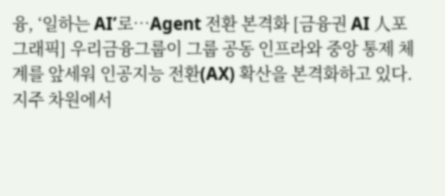융, ‘일하는 AIʼ로…Agent 전환 본격화 [금융권 AI 人포그래픽] 우리금융그룹이 그룹 공동 인프라와 중앙 통제 체계를 앞세워 인공지능 전환(AX) 확산을 본격화하고 있다.지주 차원에서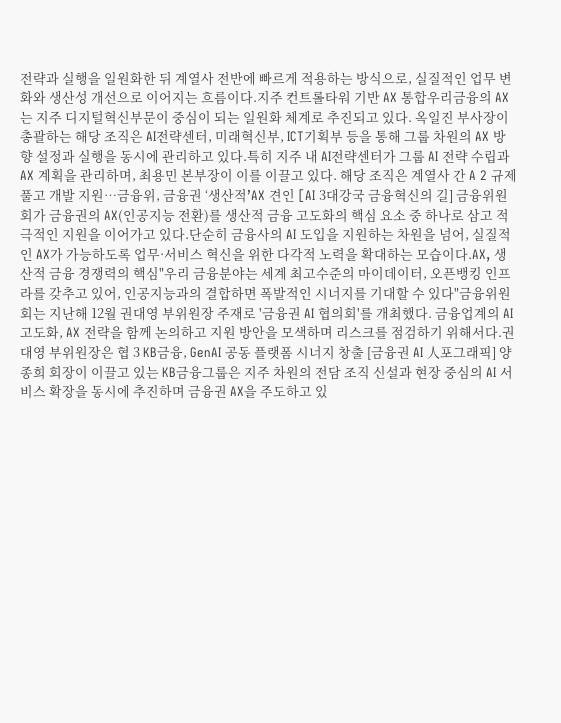전략과 실행을 일원화한 뒤 계열사 전반에 빠르게 적용하는 방식으로, 실질적인 업무 변화와 생산성 개선으로 이어지는 흐름이다.지주 컨트롤타워 기반 AX 통합우리금융의 AX는 지주 디지털혁신부문이 중심이 되는 일원화 체계로 추진되고 있다. 옥일진 부사장이 총괄하는 해당 조직은 AI전략센터, 미래혁신부, ICT기획부 등을 통해 그룹 차원의 AX 방향 설정과 실행을 동시에 관리하고 있다.특히 지주 내 AI전략센터가 그룹 AI 전략 수립과 AX 계획을 관리하며, 최용민 본부장이 이를 이끌고 있다. 해당 조직은 계열사 간 A 2 규제 풀고 개발 지원…금융위, 금융권 ‘생산적ʼAX 견인 [AI 3대강국 금융혁신의 길] 금융위원회가 금융권의 AX(인공지능 전환)를 생산적 금융 고도화의 핵심 요소 중 하나로 삼고 적극적인 지원을 이어가고 있다.단순히 금융사의 AI 도입을 지원하는 차원을 넘어, 실질적인 AX가 가능하도록 업무·서비스 혁신을 위한 다각적 노력을 확대하는 모습이다.AX, 생산적 금융 경쟁력의 핵심"우리 금융분야는 세계 최고수준의 마이데이터, 오픈뱅킹 인프라를 갖추고 있어, 인공지능과의 결합하면 폭발적인 시너지를 기대할 수 있다"금융위원회는 지난해 12월 권대영 부위원장 주재로 '금융권 AI 협의회'를 개최했다. 금융업계의 AI 고도화, AX 전략을 함께 논의하고 지원 방안을 모색하며 리스크를 점검하기 위해서다.권대영 부위원장은 협 3 KB금융, GenAI 공동 플랫폼 시너지 창출 [금융권 AI 人포그래픽] 양종희 회장이 이끌고 있는 KB금융그룹은 지주 차원의 전담 조직 신설과 현장 중심의 AI 서비스 확장을 동시에 추진하며 금융권 AX을 주도하고 있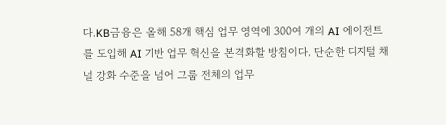다.KB금융은 올해 58개 핵심 업무 영역에 300여 개의 AI 에이전트를 도입해 AI 기반 업무 혁신을 본격화할 방침이다. 단순한 디지털 채널 강화 수준을 넘어 그룹 전체의 업무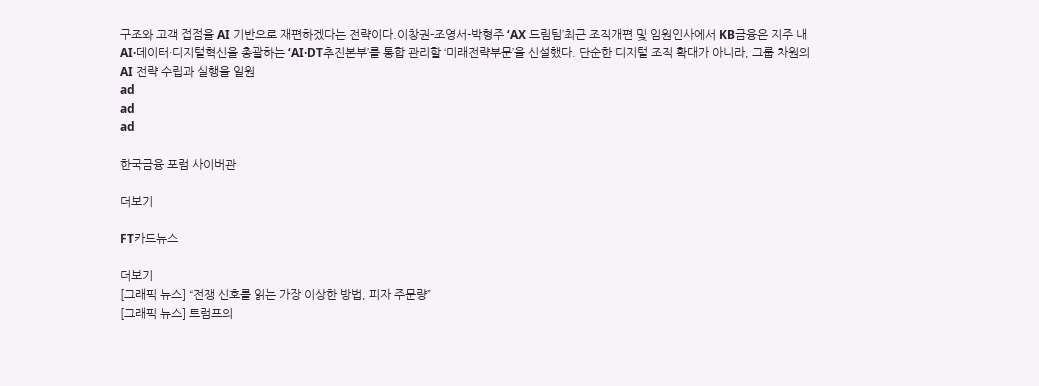구조와 고객 접점을 AI 기반으로 재편하겠다는 전략이다.이창권-조영서-박형주 ‘AX 드림팀’최근 조직개편 및 임원인사에서 KB금융은 지주 내 AI·데이터·디지털혁신을 총괄하는 ‘AI·DT추진본부’를 통합 관리할 ‘미래전략부문’을 신설했다. 단순한 디지털 조직 확대가 아니라, 그룹 차원의 AI 전략 수립과 실행을 일원
ad
ad
ad

한국금융 포럼 사이버관

더보기

FT카드뉴스

더보기
[그래픽 뉴스] “전쟁 신호를 읽는 가장 이상한 방법, 피자 주문량”
[그래픽 뉴스] 트럼프의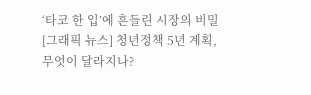‘타코 한 입’에 흔들린 시장의 비밀
[그래픽 뉴스] 청년정책 5년 계획, 무엇이 달라지나?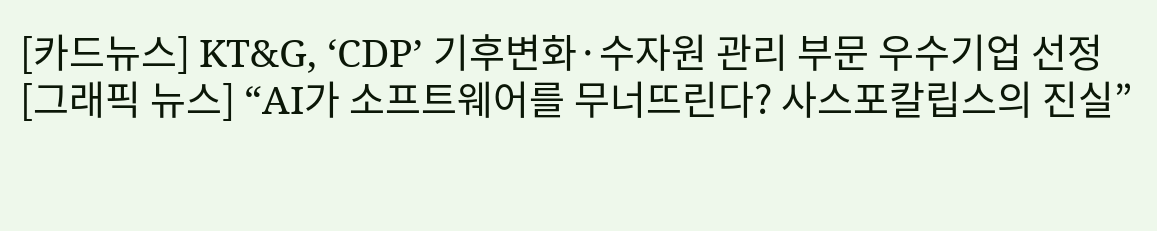[카드뉴스] KT&G, ‘CDP’ 기후변화·수자원 관리 부문 우수기업 선정
[그래픽 뉴스] “AI가 소프트웨어를 무너뜨린다? 사스포칼립스의 진실”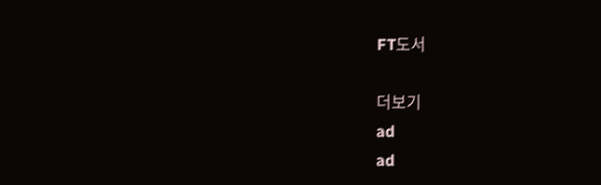FT도서

더보기
ad
ad